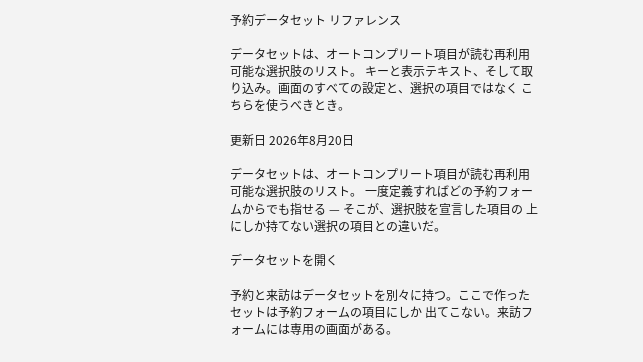予約データセット リファレンス

データセットは、オートコンプリート項目が読む再利用可能な選択肢のリスト。 キーと表示テキスト、そして取り込み。画面のすべての設定と、選択の項目ではなく こちらを使うべきとき。

更新日 2026年8月20日

データセットは、オートコンプリート項目が読む再利用可能な選択肢のリスト。 一度定義すればどの予約フォームからでも指せる — そこが、選択肢を宣言した項目の 上にしか持てない選択の項目との違いだ。

データセットを開く

予約と来訪はデータセットを別々に持つ。ここで作ったセットは予約フォームの項目にしか 出てこない。来訪フォームには専用の画面がある。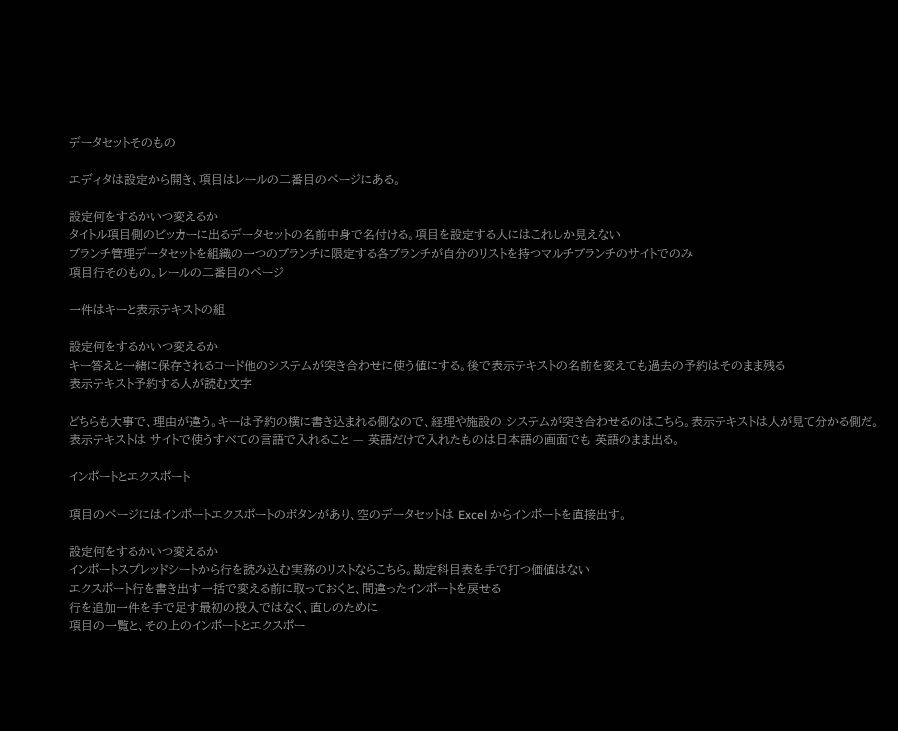データセットそのもの

エディタは設定から開き、項目はレールの二番目のページにある。

設定何をするかいつ変えるか
タイトル項目側のピッカーに出るデータセットの名前中身で名付ける。項目を設定する人にはこれしか見えない
ブランチ管理データセットを組織の一つのブランチに限定する各ブランチが自分のリストを持つマルチブランチのサイトでのみ
項目行そのもの。レールの二番目のページ

一件はキーと表示テキストの組

設定何をするかいつ変えるか
キー答えと一緒に保存されるコード他のシステムが突き合わせに使う値にする。後で表示テキストの名前を変えても過去の予約はそのまま残る
表示テキスト予約する人が読む文字

どちらも大事で、理由が違う。キーは予約の横に書き込まれる側なので、経理や施設の システムが突き合わせるのはこちら。表示テキストは人が見て分かる側だ。表示テキストは サイトで使うすべての言語で入れること — 英語だけで入れたものは日本語の画面でも 英語のまま出る。

インポートとエクスポート

項目のページにはインポートエクスポートのボタンがあり、空のデータセットは Excel からインポートを直接出す。

設定何をするかいつ変えるか
インポートスプレッドシートから行を読み込む実務のリストならこちら。勘定科目表を手で打つ価値はない
エクスポート行を書き出す一括で変える前に取っておくと、間違ったインポートを戻せる
行を追加一件を手で足す最初の投入ではなく、直しのために
項目の一覧と、その上のインポートとエクスポー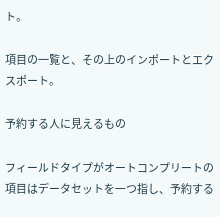ト。

項目の一覧と、その上のインポートとエクスポート。

予約する人に見えるもの

フィールドタイプがオートコンプリートの項目はデータセットを一つ指し、予約する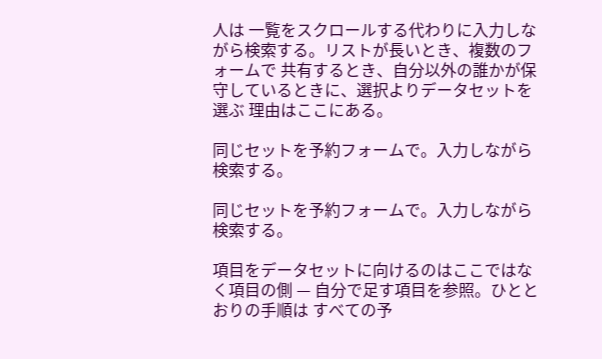人は 一覧をスクロールする代わりに入力しながら検索する。リストが長いとき、複数のフォームで 共有するとき、自分以外の誰かが保守しているときに、選択よりデータセットを選ぶ 理由はここにある。

同じセットを予約フォームで。入力しながら検索する。

同じセットを予約フォームで。入力しながら検索する。

項目をデータセットに向けるのはここではなく項目の側 — 自分で足す項目を参照。ひととおりの手順は すべての予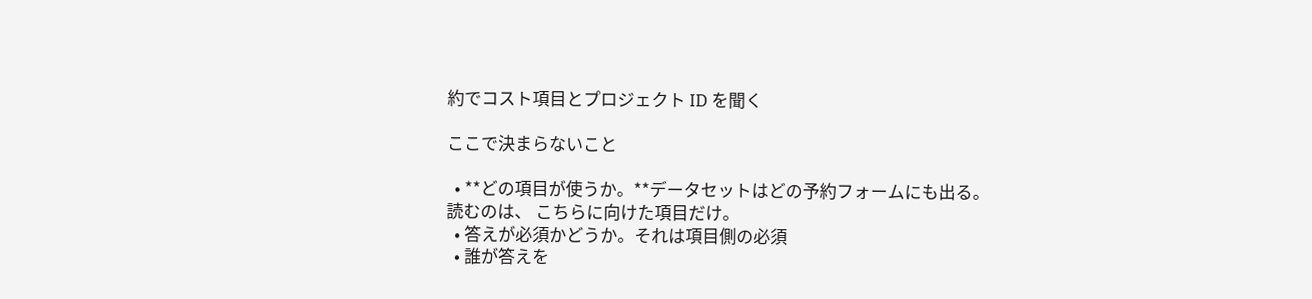約でコスト項目とプロジェクト ID を聞く

ここで決まらないこと

  • **どの項目が使うか。**データセットはどの予約フォームにも出る。読むのは、 こちらに向けた項目だけ。
  • 答えが必須かどうか。それは項目側の必須
  • 誰が答えを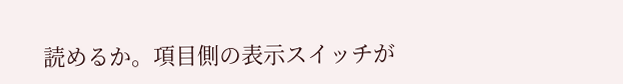読めるか。項目側の表示スイッチが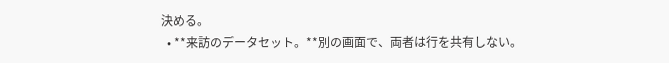決める。
  • **来訪のデータセット。**別の画面で、両者は行を共有しない。